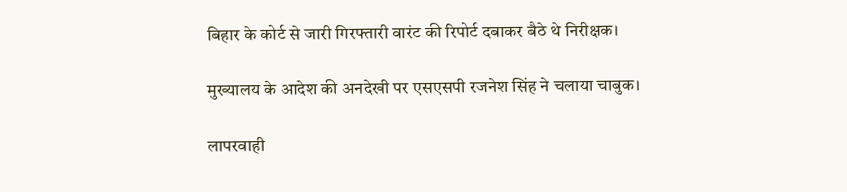बिहार के कोर्ट से जारी गिरफ्तारी वारंट की रिपोर्ट दबाकर बैठे थे निरीक्षक।

मुख्यालय के आदेश की अनदेखी पर एसएसपी रजनेश सिंह ने चलाया चाबुक।

लापरवाही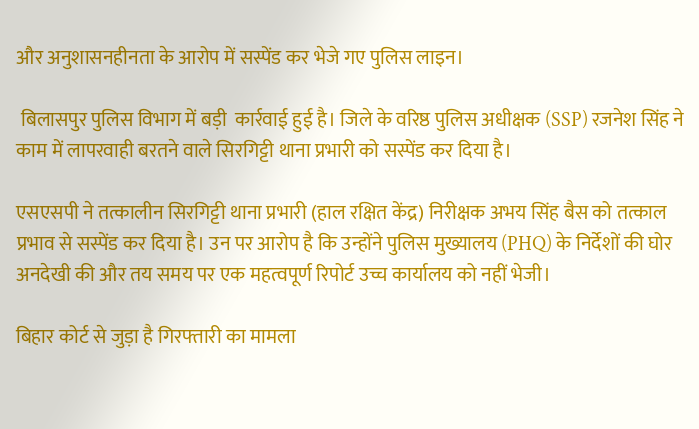और अनुशासनहीनता के आरोप में सस्पेंड कर भेजे गए पुलिस लाइन।

 बिलासपुर पुलिस विभाग में बड़ी  कार्रवाई हुई है। जिले के वरिष्ठ पुलिस अधीक्षक (SSP) रजनेश सिंह ने काम में लापरवाही बरतने वाले सिरगिट्टी थाना प्रभारी को सस्पेंड कर दिया है।

एसएसपी ने तत्कालीन सिरगिट्टी थाना प्रभारी (हाल रक्षित केंद्र) निरीक्षक अभय सिंह बैस को तत्काल प्रभाव से सस्पेंड कर दिया है। उन पर आरोप है कि उन्होंने पुलिस मुख्यालय (PHQ) के निर्देशों की घोर अनदेखी की और तय समय पर एक महत्वपूर्ण रिपोर्ट उच्च कार्यालय को नहीं भेजी।

बिहार कोर्ट से जुड़ा है गिरफ्तारी का मामला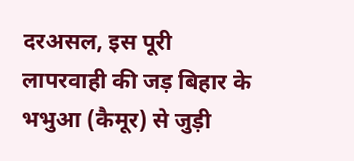दरअसल, इस पूरी लापरवाही की जड़ बिहार के भभुआ (कैमूर) से जुड़ी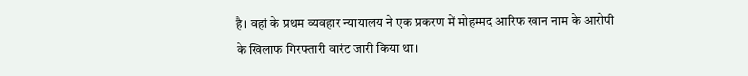है। वहां के प्रथम व्यवहार न्यायालय ने एक प्रकरण में मोहम्मद आरिफ खान नाम के आरोपी के खिलाफ गिरफ्तारी वारंट जारी किया था।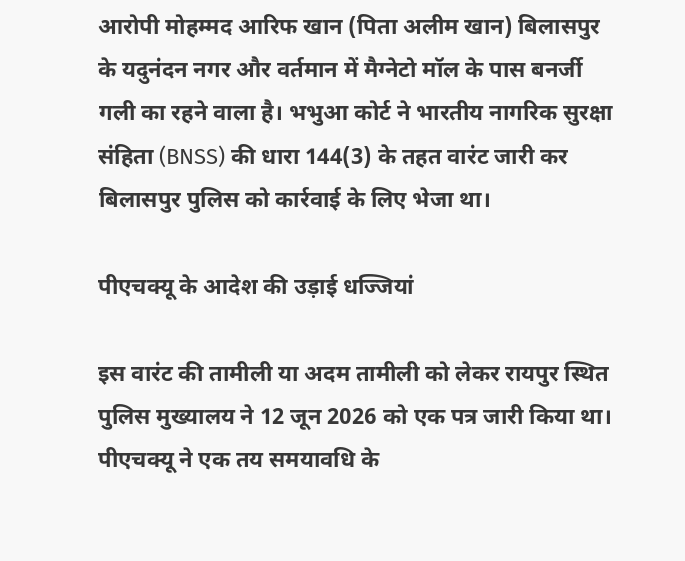आरोपी मोहम्मद आरिफ खान (पिता अलीम खान) बिलासपुर के यदुनंदन नगर और वर्तमान में मैग्नेटो मॉल के पास बनर्जी गली का रहने वाला है। भभुआ कोर्ट ने भारतीय नागरिक सुरक्षा संहिता (BNSS) की धारा 144(3) के तहत वारंट जारी कर बिलासपुर पुलिस को कार्रवाई के लिए भेजा था।

पीएचक्यू के आदेश की उड़ाई धज्जियां

इस वारंट की तामीली या अदम तामीली को लेकर रायपुर स्थित पुलिस मुख्यालय ने 12 जून 2026 को एक पत्र जारी किया था। पीएचक्यू ने एक तय समयावधि के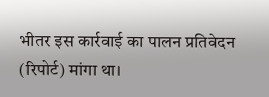भीतर इस कार्रवाई का पालन प्रतिवेदन (रिपोर्ट) मांगा था।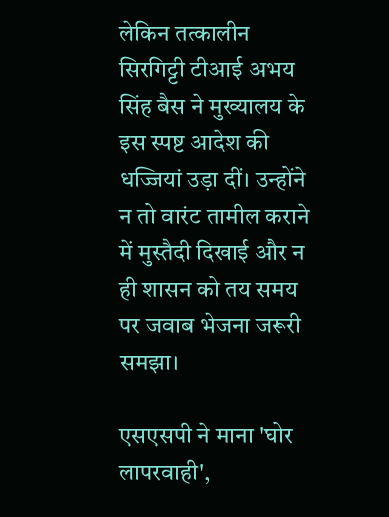लेकिन तत्कालीन सिरगिट्टी टीआई अभय सिंह बैस ने मुख्यालय के इस स्पष्ट आदेश की धज्जियां उड़ा दीं। उन्होंने न तो वारंट तामील कराने में मुस्तैदी दिखाई और न ही शासन को तय समय पर जवाब भेजना जरूरी समझा।

एसएसपी ने माना 'घोर लापरवाही',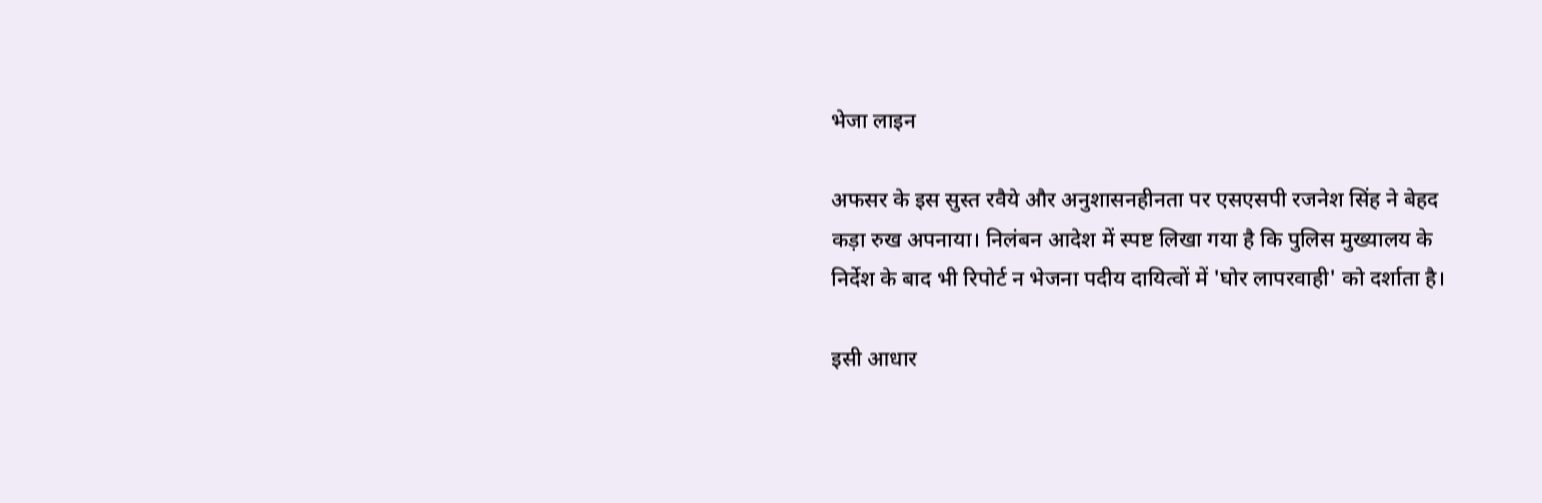भेजा लाइन

अफसर के इस सुस्त रवैये और अनुशासनहीनता पर एसएसपी रजनेश सिंह ने बेहद कड़ा रुख अपनाया। निलंबन आदेश में स्पष्ट लिखा गया है कि पुलिस मुख्यालय के निर्देश के बाद भी रिपोर्ट न भेजना पदीय दायित्वों में 'घोर लापरवाही' को दर्शाता है।

इसी आधार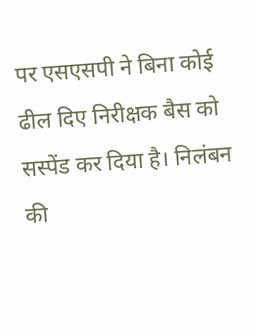पर एसएसपी ने बिना कोई ढील दिए निरीक्षक बैस को सस्पेंड कर दिया है। निलंबन की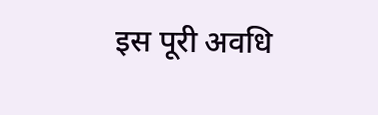इस पूरी अवधि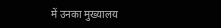में उनका मुख्यालय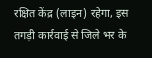रक्षित केंद्र (लाइन) रहेगा, इस तगड़ी कार्रवाई से जिले भर के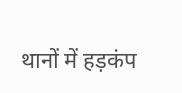थानों में हड़कंप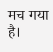मच गया है।